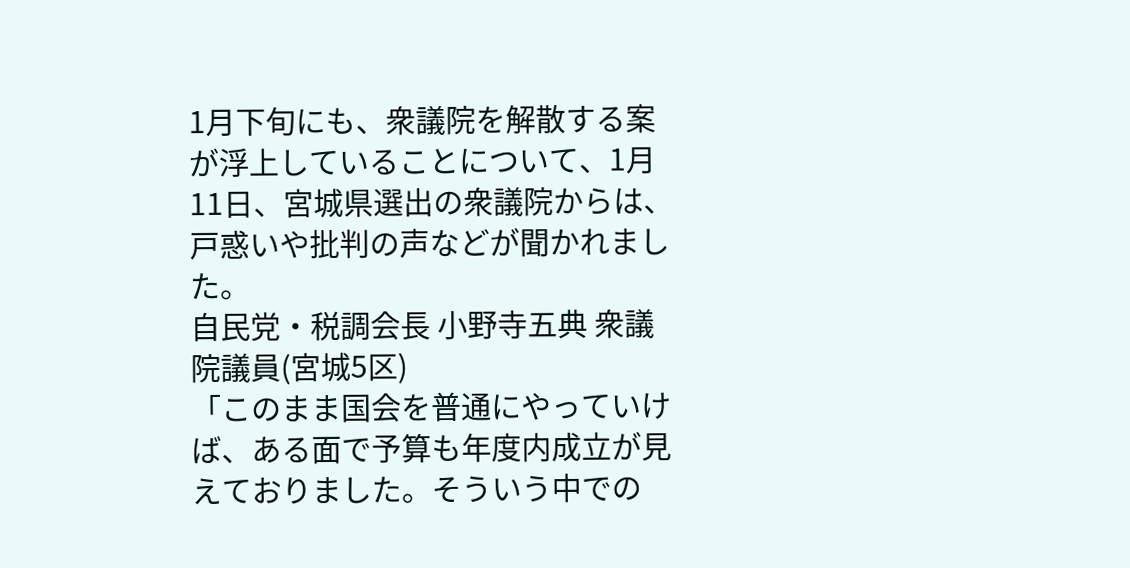1月下旬にも、衆議院を解散する案が浮上していることについて、1月11日、宮城県選出の衆議院からは、戸惑いや批判の声などが聞かれました。
自民党・税調会長 小野寺五典 衆議院議員(宮城5区)
「このまま国会を普通にやっていけば、ある面で予算も年度内成立が見えておりました。そういう中での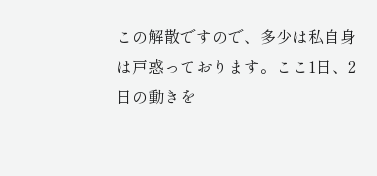この解散ですので、多少は私自身は戸惑っております。ここ1日、2日の動きを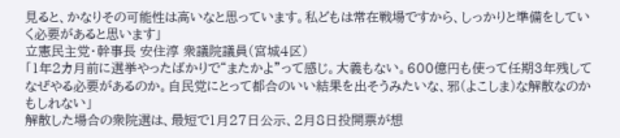見ると、かなりその可能性は高いなと思っています。私どもは常在戦場ですから、しっかりと準備をしていく必要があると思います」
立憲民主党・幹事長 安住淳 衆議院議員(宮城4区)
「1年2カ月前に選挙やったばかりで“またかよ”って感じ。大義もない。600億円も使って任期3年残してなぜやる必要があるのか。自民党にとって都合のいい結果を出そうみたいな、邪(よこしま)な解散なのかもしれない」
解散した場合の衆院選は、最短で1月27日公示、2月8日投開票が想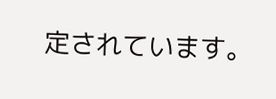定されています。